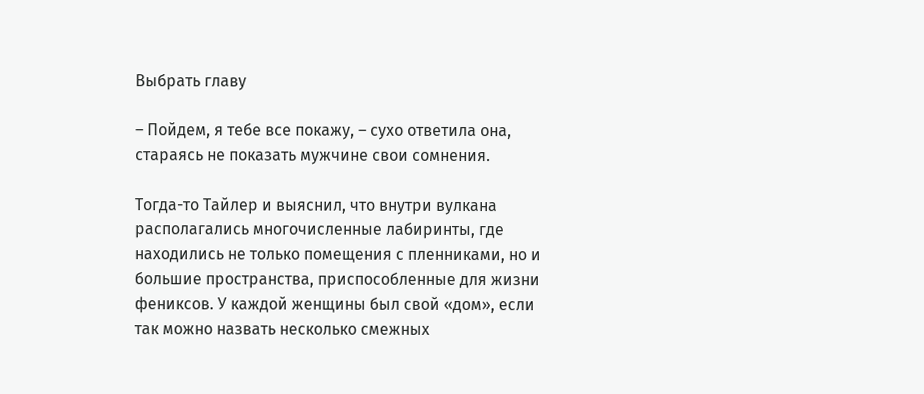Выбрать главу

– Пойдем, я тебе все покажу, – сухо ответила она, стараясь не показать мужчине свои сомнения.

Тогда-то Тайлер и выяснил, что внутри вулкана располагались многочисленные лабиринты, где находились не только помещения с пленниками, но и большие пространства, приспособленные для жизни фениксов. У каждой женщины был свой «дом», если так можно назвать несколько смежных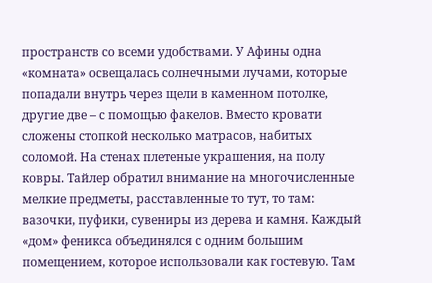пространств со всеми удобствами. У Афины одна «комната» освещалась солнечными лучами, которые попадали внутрь через щели в каменном потолке, другие две – с помощью факелов. Вместо кровати сложены стопкой несколько матрасов, набитых соломой. На стенах плетеные украшения, на полу ковры. Тайлер обратил внимание на многочисленные мелкие предметы, расставленные то тут, то там: вазочки, пуфики, сувениры из дерева и камня. Каждый «дом» феникса объединялся с одним большим помещением, которое использовали как гостевую. Там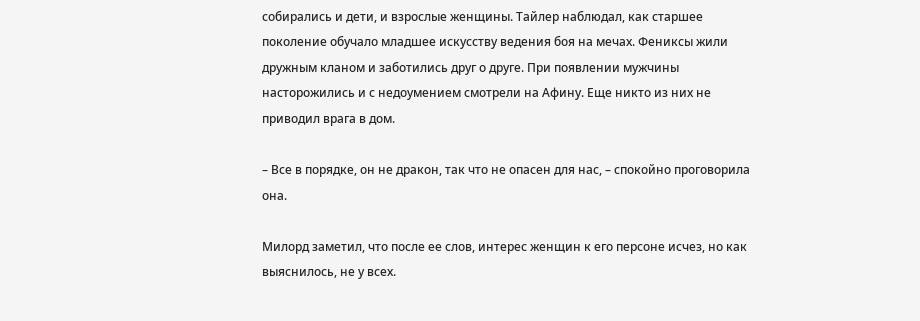собирались и дети, и взрослые женщины. Тайлер наблюдал, как старшее поколение обучало младшее искусству ведения боя на мечах. Фениксы жили дружным кланом и заботились друг о друге. При появлении мужчины насторожились и с недоумением смотрели на Афину. Еще никто из них не приводил врага в дом.

– Все в порядке, он не дракон, так что не опасен для нас, – спокойно проговорила она.

Милорд заметил, что после ее слов, интерес женщин к его персоне исчез, но как выяснилось, не у всех.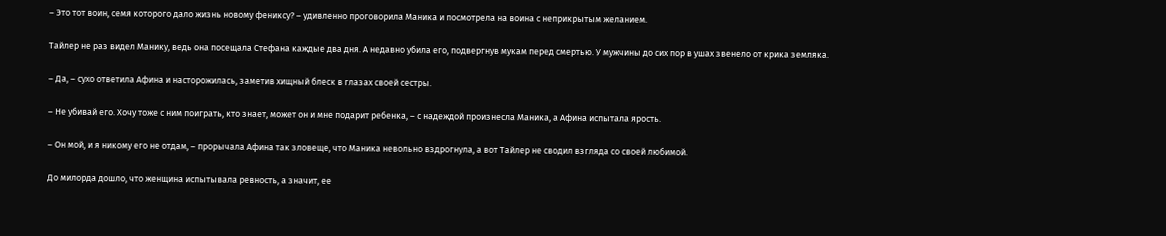– Это тот воин, семя которого дало жизнь новому фениксу? – удивленно проговорила Маника и посмотрела на воина с неприкрытым желанием.

Тайлер не раз видел Манику, ведь она посещала Стефана каждые два дня. А недавно убила его, подвергнув мукам перед смертью. У мужчины до сих пор в ушах звенело от крика земляка.

– Да, – сухо ответила Афина и насторожилась, заметив хищный блеск в глазах своей сестры.

– Не убивай его. Хочу тоже с ним поиграть, кто знает, может он и мне подарит ребенка, – с надеждой произнесла Маника, а Афина испытала ярость.

– Он мой, и я никому его не отдам, – прорычала Афина так зловеще, что Маника невольно вздрогнула, а вот Тайлер не сводил взгляда со своей любимой.

До милорда дошло, что женщина испытывала ревность, а значит, ее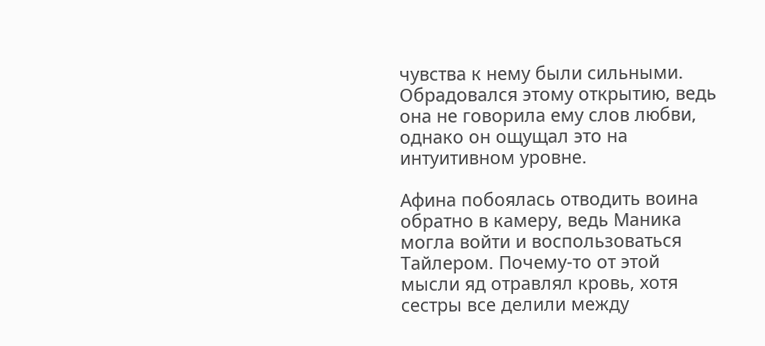чувства к нему были сильными. Обрадовался этому открытию, ведь она не говорила ему слов любви, однако он ощущал это на интуитивном уровне.

Афина побоялась отводить воина обратно в камеру, ведь Маника могла войти и воспользоваться Тайлером. Почему-то от этой мысли яд отравлял кровь, хотя сестры все делили между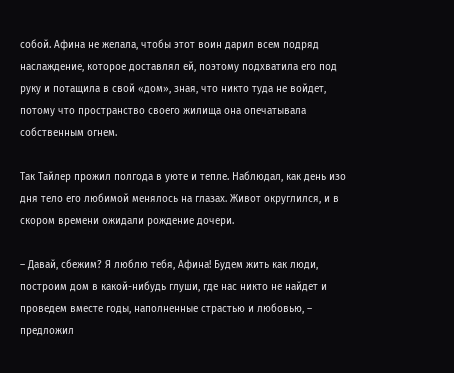собой. Афина не желала, чтобы этот воин дарил всем подряд наслаждение, которое доставлял ей, поэтому подхватила его под руку и потащила в свой «дом», зная, что никто туда не войдет, потому что пространство своего жилища она опечатывала собственным огнем.

Так Тайлер прожил полгода в уюте и тепле. Наблюдал, как день изо дня тело его любимой менялось на глазах. Живот округлился, и в скором времени ожидали рождение дочери.

– Давай, сбежим? Я люблю тебя, Афина! Будем жить как люди, построим дом в какой-нибудь глуши, где нас никто не найдет и проведем вместе годы, наполненные страстью и любовью, – предложил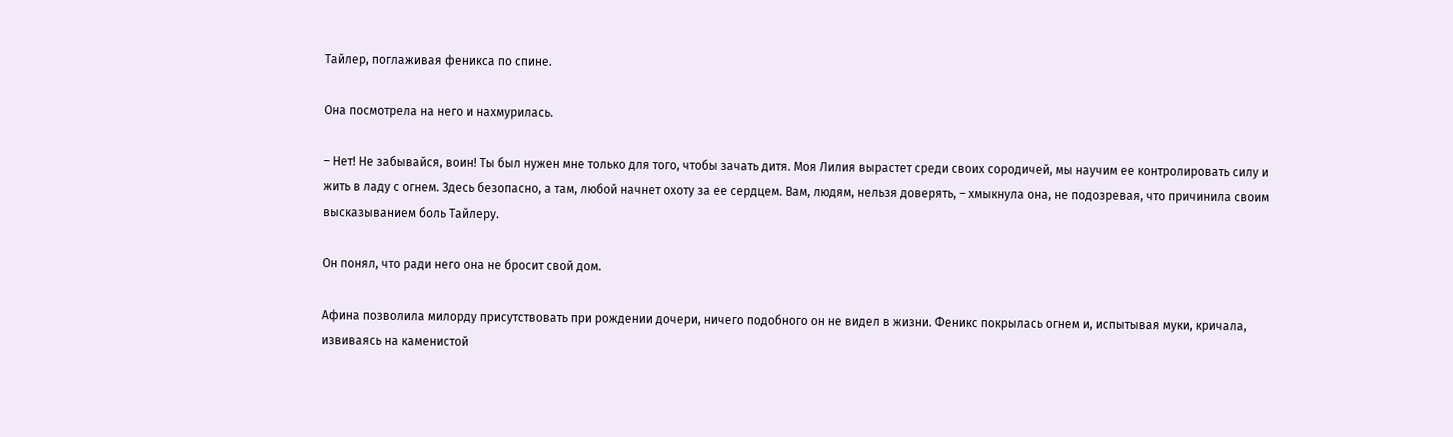Тайлер, поглаживая феникса по спине.

Она посмотрела на него и нахмурилась.

– Нет! Не забывайся, воин! Ты был нужен мне только для того, чтобы зачать дитя. Моя Лилия вырастет среди своих сородичей, мы научим ее контролировать силу и жить в ладу с огнем. Здесь безопасно, а там, любой начнет охоту за ее сердцем. Вам, людям, нельзя доверять, – хмыкнула она, не подозревая, что причинила своим высказыванием боль Тайлеру.

Он понял, что ради него она не бросит свой дом.

Афина позволила милорду присутствовать при рождении дочери, ничего подобного он не видел в жизни. Феникс покрылась огнем и, испытывая муки, кричала, извиваясь на каменистой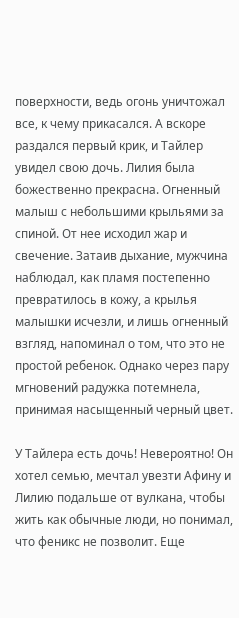поверхности, ведь огонь уничтожал все, к чему прикасался. А вскоре раздался первый крик, и Тайлер увидел свою дочь. Лилия была божественно прекрасна. Огненный малыш с небольшими крыльями за спиной. От нее исходил жар и свечение. Затаив дыхание, мужчина наблюдал, как пламя постепенно превратилось в кожу, а крылья малышки исчезли, и лишь огненный взгляд, напоминал о том, что это не простой ребенок. Однако через пару мгновений радужка потемнела, принимая насыщенный черный цвет.

У Тайлера есть дочь! Невероятно! Он хотел семью, мечтал увезти Афину и Лилию подальше от вулкана, чтобы жить как обычные люди, но понимал, что феникс не позволит. Еще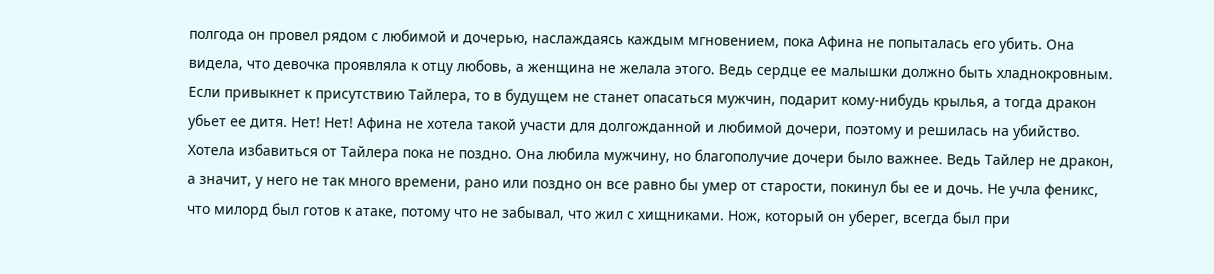полгода он провел рядом с любимой и дочерью, наслаждаясь каждым мгновением, пока Афина не попыталась его убить. Она видела, что девочка проявляла к отцу любовь, а женщина не желала этого. Ведь сердце ее малышки должно быть хладнокровным. Если привыкнет к присутствию Тайлера, то в будущем не станет опасаться мужчин, подарит кому-нибудь крылья, а тогда дракон убьет ее дитя. Нет! Нет! Афина не хотела такой участи для долгожданной и любимой дочери, поэтому и решилась на убийство. Хотела избавиться от Тайлера пока не поздно. Она любила мужчину, но благополучие дочери было важнее. Ведь Тайлер не дракон, а значит, у него не так много времени, рано или поздно он все равно бы умер от старости, покинул бы ее и дочь. Не учла феникс, что милорд был готов к атаке, потому что не забывал, что жил с хищниками. Нож, который он уберег, всегда был при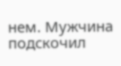нем. Мужчина подскочил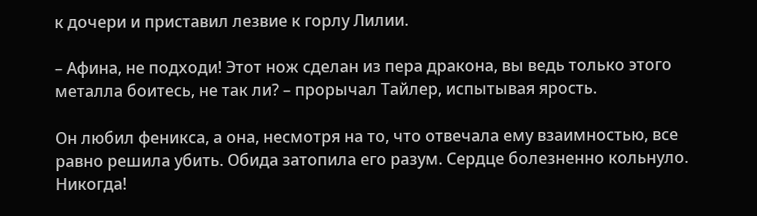к дочери и приставил лезвие к горлу Лилии.

– Афина, не подходи! Этот нож сделан из пера дракона, вы ведь только этого металла боитесь, не так ли? – прорычал Тайлер, испытывая ярость.

Он любил феникса, а она, несмотря на то, что отвечала ему взаимностью, все равно решила убить. Обида затопила его разум. Сердце болезненно кольнуло. Никогда!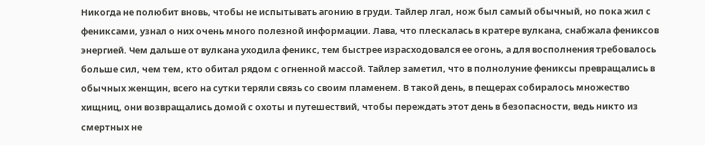Никогда не полюбит вновь, чтобы не испытывать агонию в груди. Тайлер лгал, нож был самый обычный, но пока жил с фениксами, узнал о них очень много полезной информации. Лава, что плескалась в кратере вулкана, снабжала фениксов энергией. Чем дальше от вулкана уходила феникс, тем быстрее израсходовался ее огонь, а для восполнения требовалось больше сил, чем тем, кто обитал рядом с огненной массой. Тайлер заметил, что в полнолуние фениксы превращались в обычных женщин, всего на сутки теряли связь со своим пламенем. В такой день, в пещерах собиралось множество хищниц, они возвращались домой с охоты и путешествий, чтобы переждать этот день в безопасности, ведь никто из смертных не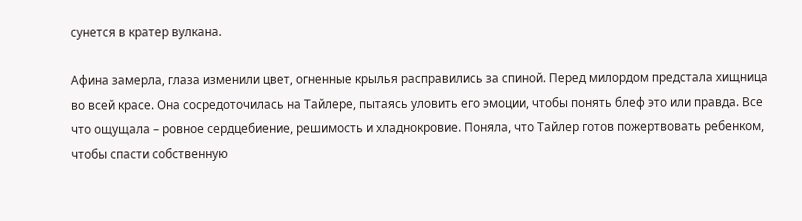сунется в кратер вулкана.

Афина замерла, глаза изменили цвет, огненные крылья расправились за спиной. Перед милордом предстала хищница во всей красе. Она сосредоточилась на Тайлере, пытаясь уловить его эмоции, чтобы понять блеф это или правда. Все что ощущала – ровное сердцебиение, решимость и хладнокровие. Поняла, что Тайлер готов пожертвовать ребенком, чтобы спасти собственную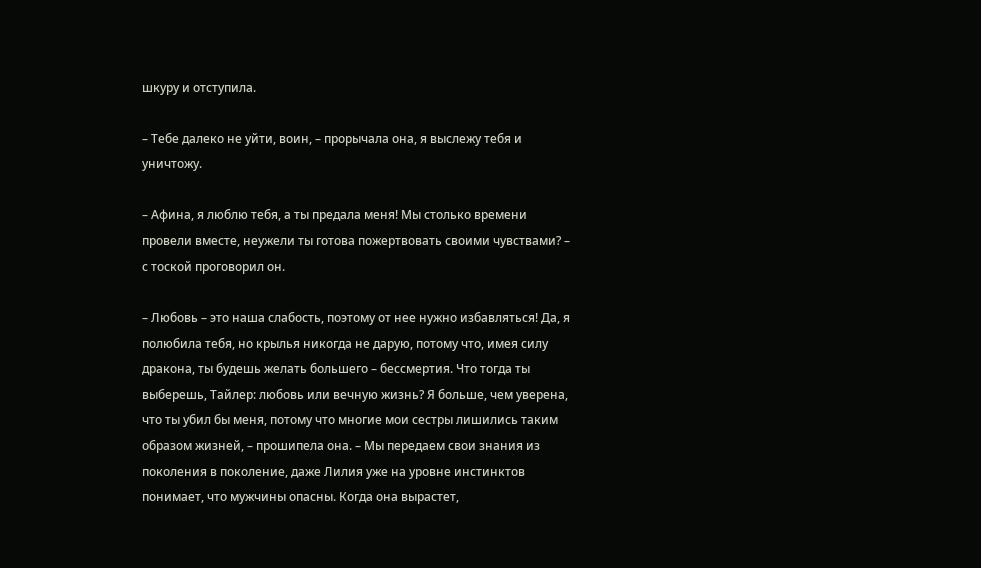шкуру и отступила.

– Тебе далеко не уйти, воин, – прорычала она, я выслежу тебя и уничтожу.

– Афина, я люблю тебя, а ты предала меня! Мы столько времени провели вместе, неужели ты готова пожертвовать своими чувствами? – с тоской проговорил он.

– Любовь – это наша слабость, поэтому от нее нужно избавляться! Да, я полюбила тебя, но крылья никогда не дарую, потому что, имея силу дракона, ты будешь желать большего – бессмертия. Что тогда ты выберешь, Тайлер: любовь или вечную жизнь? Я больше, чем уверена, что ты убил бы меня, потому что многие мои сестры лишились таким образом жизней, – прошипела она. – Мы передаем свои знания из поколения в поколение, даже Лилия уже на уровне инстинктов понимает, что мужчины опасны. Когда она вырастет,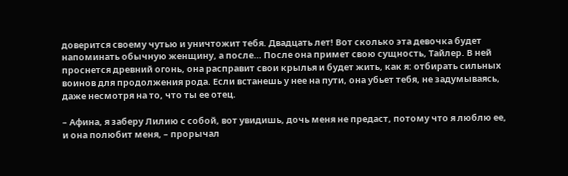доверится своему чутью и уничтожит тебя. Двадцать лет! Вот сколько эта девочка будет напоминать обычную женщину, а после… После она примет свою сущность, Тайлер. В ней проснется древний огонь, она расправит свои крылья и будет жить, как я: отбирать сильных воинов для продолжения рода. Если встанешь у нее на пути, она убьет тебя, не задумываясь, даже несмотря на то, что ты ее отец.

– Афина, я заберу Лилию с собой, вот увидишь, дочь меня не предаст, потому что я люблю ее, и она полюбит меня, – прорычал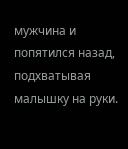мужчина и попятился назад, подхватывая малышку на руки.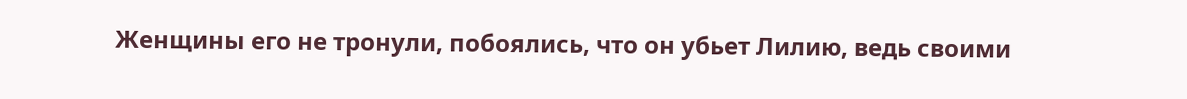Женщины его не тронули, побоялись, что он убьет Лилию, ведь своими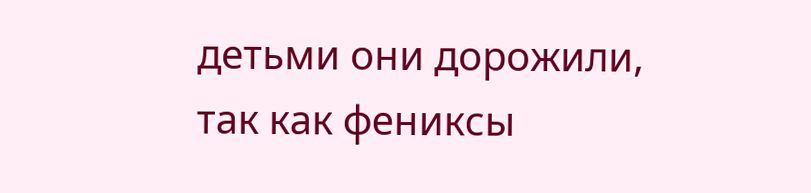детьми они дорожили, так как фениксы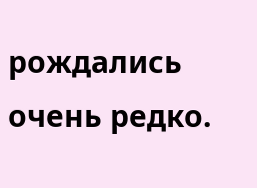рождались очень редко.